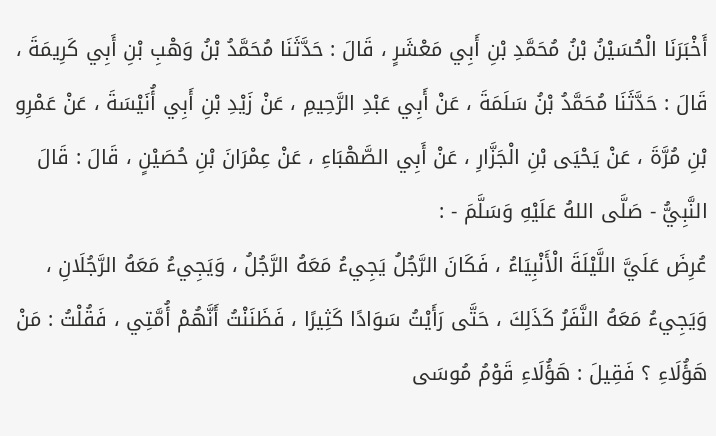أَخْبَرَنَا الْحُسَيْنُ بْنُ مُحَمَّدِ بْنِ أَبِي مَعْشَرٍ ، قَالَ : حَدَّثَنَا مُحَمَّدُ بْنُ وَهْبِ بْنِ أَبِي كَرِيمَةَ ، قَالَ : حَدَّثَنَا مُحَمَّدُ بْنُ سَلَمَةَ ، عَنْ أَبِي عَبْدِ الرَّحِيمِ ، عَنْ زَيْدِ بْنِ أَبِي أُنَيْسَةَ ، عَنْ عَمْرِو بْنِ مُرَّةَ ، عَنْ يَحْيَى بْنِ الْجَزَّارِ ، عَنْ أَبِي الصَّهْبَاءِ ، عَنْ عِمْرَانَ بْنِ حُصَيْنٍ ، قَالَ : قَالَ النَّبِيُّ - صَلَّى اللهُ عَلَيْهِ وَسَلَّمَ - :
عُرِضَ عَلَيَّ اللَّيْلَةَ الْأَنْبِيَاءُ ، فَكَانَ الرَّجُلُ يَجِيءُ مَعَهُ الرَّجُلُ ، وَيَجِيءُ مَعَهُ الرَّجُلَانِ ، وَيَجِيءُ مَعَهُ النَّفَرُ كَذَلِكَ ، حَتَّى رَأَيْتُ سَوَادًا كَثِيرًا ، فَظَنَنْتُ أَنَّهُمْ أُمَّتِي ، فَقُلْتُ : مَنْ هَؤُلَاءِ ؟ فَقِيلَ : هَؤُلَاءِ قَوْمُ مُوسَى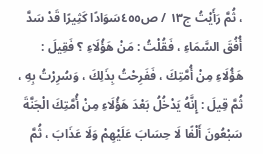، ثُمَّ رَأَيْتُ ج١٣ / ص٤٥٥سَوَادًا كَثِيرًا قَدْ سَدَّ أُفُقَ السَّمَاءِ ، فَقُلْتُ : مَنْ هَؤُلَاءِ ؟ فَقِيلَ : هَؤُلَاءِ مِنْ أُمَّتِكَ ، فَفَرِحْتُ بِذَلِكَ ، وَسُرِرْتُ بِهِ ، ثُمَّ قِيلَ : إِنَّهُ يَدْخُلُ بَعْدَ هَؤُلَاءِ مِنْ أُمَّتِكَ الْجَنَّةَ سَبْعُونَ أَلْفًا لَا حِسَابَ عَلَيْهِمْ وَلَا عَذَابَ ، ثُمَّ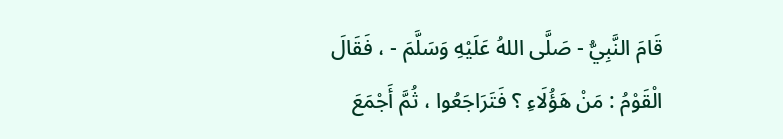قَامَ النَّبِيُّ - صَلَّى اللهُ عَلَيْهِ وَسَلَّمَ - ، فَقَالَ الْقَوْمُ : مَنْ هَؤُلَاءِ ؟ فَتَرَاجَعُوا ، ثُمَّ أَجْمَعَ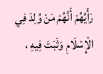رَأْيُهُمْ أَنَّهُمْ مَنْ وُلِدَ فِي الْإِسْلَامِ وَثَبَتَ فِيهِ ،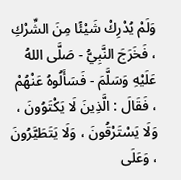وَلَمْ يُدْرِكْ شَيْئًا مِنَ الشِّرْكِ ، فَخَرَجَ النَّبِيُّ - صَلَّى اللهُ عَلَيْهِ وَسَلَّمَ - فَسَأَلُوهُ عَنْهُمْ ، فَقَالَ : الَّذِينَ لَا يَكْتَوُونَ ، وَلَا يَسْتَرْقُونَ ، وَلَا يَتَطَيَّرُونَ ، وَعَلَى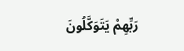رَبِّهِمْ يَتَوَكَّلُونَ